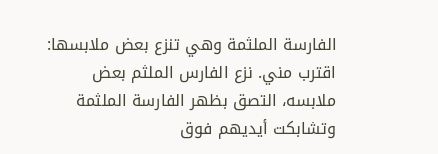الفارسة الملثمة وهي تنزع بعض ملابسها: اقترب مني. نزع الفارس الملثم بعض ملابسه، التصق بظهر الفارسة الملثمة وتشابكت أيديهم فوق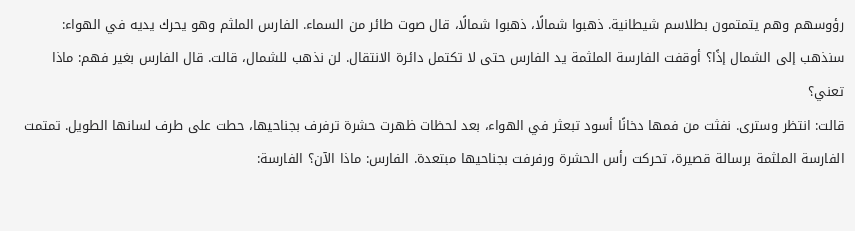رؤوسهم وهم يتمتمون بطلاسم شيطانية. ذهبوا شمالًا، ذهبوا شمالًا، قال صوت طائر من السماء. الفارس الملثم وهو يحرك يديه في الهواء: سنذهب إلى الشمال إذًا؟ أوقفت الفارسة الملثمة يد الفارس حتى لا تكتمل دائرة الانتقال. لن نذهب للشمال، قالت. قال الفارس بغير فهم: ماذا تعني؟
قالت: انتظر وسترى. نفثت من فمها دخانًا أسود تبعثر في الهواء، بعد لحظات ظهرت حشرة ترفرف بجناحيها، حطت على طرف لسانها الطويل. تمتمت الفارسة الملثمة برسالة قصيرة، تحركت رأس الحشرة ورفرفت بجناحيها مبتعدة. الفارس: ماذا الآن؟ الفارسة: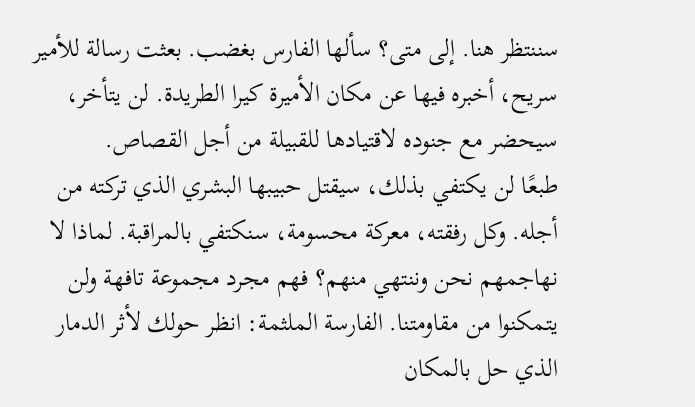سننتظر هنا. إلى متى؟ سألها الفارس بغضب. بعثت رسالة للأمير سريح، أخبره فيها عن مكان الأميرة كيرا الطريدة. لن يتأخر، سيحضر مع جنوده لاقتيادها للقبيلة من أجل القصاص.
طبعًا لن يكتفي بذلك، سيقتل حبيبها البشري الذي تركته من أجله. وكل رفقته، معركة محسومة، سنكتفي بالمراقبة. لماذا لا نهاجمهم نحن وننتهي منهم؟ فهم مجرد مجموعة تافهة ولن يتمكنوا من مقاومتنا. الفارسة الملثمة: انظر حولك لأثر الدمار الذي حل بالمكان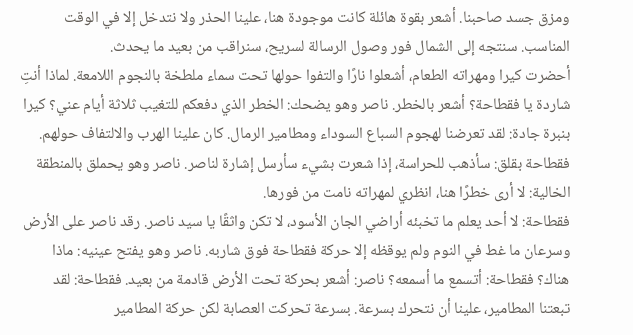ومزق جسد صاحبنا. أشعر بقوة هائلة كانت موجودة هنا، علينا الحذر ولا نتدخل إلا في الوقت المناسب. سنتجه إلى الشمال فور وصول الرسالة لسريح، سنراقب من بعيد ما يحدث.
أحضرت كيرا ومهراته الطعام، أشعلوا نارًا والتفوا حولها تحت سماء ملطخة بالنجوم اللامعة. لماذا أنتِ شاردة يا فقطاحة؟ أشعر بالخطر. ناصر وهو يضحك: الخطر الذي دفعكم للتغيب ثلاثة أيام عني؟ كيرا بنبرة جادة: لقد تعرضنا لهجوم السباع السوداء ومطامير الرمال. كان علينا الهرب والالتفاف حولهم. فقطاحة بقلق: سأذهب للحراسة، إذا شعرت بشيء سأرسل إشارة لناصر. ناصر وهو يحملق بالمنطقة الخالية: لا أرى خطرًا هنا، انظري لمهراته نامت من فورها.
فقطاحة: لا أحد يعلم ما تخبئه أراضي الجان الأسود، لا تكن واثقًا يا سيد ناصر. رقد ناصر على الأرض وسرعان ما غط في النوم ولم يوقظه إلا حركة فقطاحة فوق شاربه. ناصر وهو يفتح عينيه: ماذا هناك؟ فقطاحة: أتسمع ما أسمعه؟ ناصر: أشعر بحركة تحت الأرض قادمة من بعيد. فقطاحة: لقد تبعتنا المطامير، علينا أن نتحرك بسرعة. بسرعة تحركت العصابة لكن حركة المطامير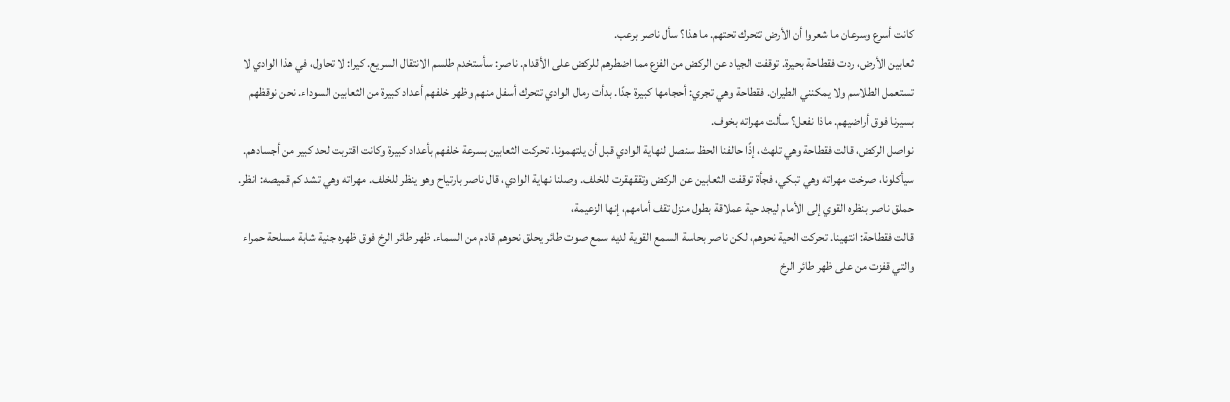كانت أسرع وسرعان ما شعروا أن الأرض تتحرك تحتهم. ما هذا؟ سأل ناصر برعب.
ثعابين الأرض، ردت فقطاحة بحيرة. توقفت الجياد عن الركض من الفزع مما اضطرهم للركض على الأقدام. ناصر: سأستخدم طلسم الانتقال السريع. كيرا: لا تحاول، في هذا الوادي لا تستعمل الطلاسم ولا يمكنني الطيران. فقطاحة وهي تجري: أحجامها كبيرة جدًا. بدأت رمال الوادي تتحرك أسفل منهم وظهر خلفهم أعداد كبيرة من الثعابين السوداء. نحن نوقظهم بسيرنا فوق أراضيهم. ماذا نفعل؟ سألت مهراته بخوف.
نواصل الركض، قالت فقطاحة وهي تلهث، إذًا حالفنا الحظ سنصل لنهاية الوادي قبل أن يلتهمونا. تحركت الثعابين بسرعة خلفهم بأعداد كبيرة وكانت اقتربت لحد كبير من أجسادهم. سيأكلونا، صرخت مهراته وهي تبكي، فجأة توقفت الثعابين عن الركض وتققهقرت للخلف. وصلنا نهاية الوادي، قال ناصر بارتياح وهو ينظر للخلف. مهراته وهي تشد كم قميصه: انظر. حملق ناصر بنظره القوي إلى الأمام ليجد حية عملاقة بطول منزل تقف أمامهم، إنها الزعيمة،
قالت فقطاحة: انتهينا. تحركت الحية نحوهم، لكن ناصر بحاسة السمع القوية لديه سمع صوت طائر يحلق نحوهم قادم من السماء. ظهر طائر الرخ فوق ظهره جنية شابة مسلحة حمراء والتي قفزت من على ظهر طائر الرخ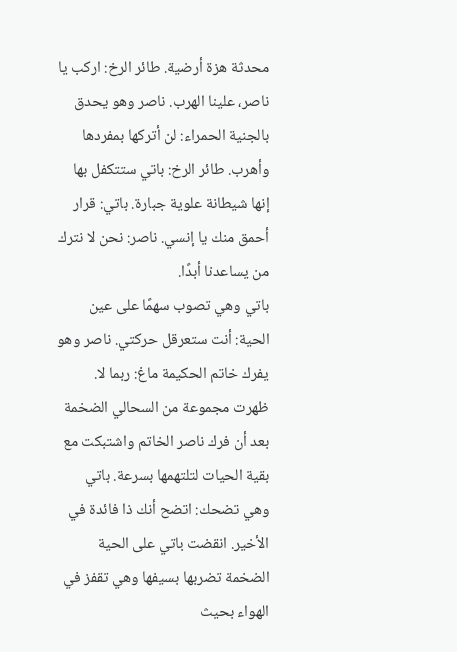محدثة هزة أرضية. طائر الرخ: اركب يا ناصر، علينا الهرب. ناصر وهو يحدق بالجنية الحمراء: لن أتركها بمفردها وأهرب. طائر الرخ: باتي ستتكفل بها إنها شيطانة علوية جبارة. باتي: قرار أحمق منك يا إنسي. ناصر: نحن لا نترك من يساعدنا أبدًا.
باتي وهي تصوب سهمًا على عين الحية: أنت ستعرقل حركتي. ناصر وهو يفرك خاتم الحكيمة ماغ: ربما لا. ظهرت مجموعة من السحالي الضخمة بعد أن فرك ناصر الخاتم واشتبكت مع بقية الحيات لتلتهمها بسرعة. باتي وهي تضحك: اتضح أنك ذا فائدة في الأخير. انقضت باتي على الحية الضخمة تضربها بسيفها وهي تقفز في الهواء بحيث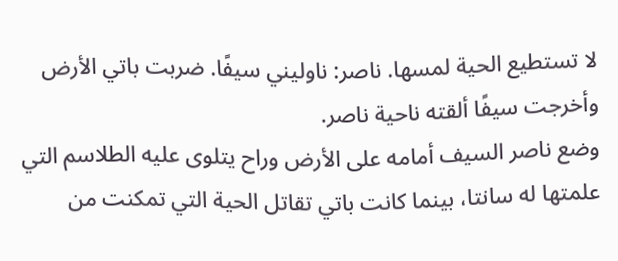لا تستطيع الحية لمسها. ناصر: ناوليني سيفًا. ضربت باتي الأرض وأخرجت سيفًا ألقته ناحية ناصر.
وضع ناصر السيف أمامه على الأرض وراح يتلوى عليه الطلاسم التي علمتها له سانتا، بينما كانت باتي تقاتل الحية التي تمكنت من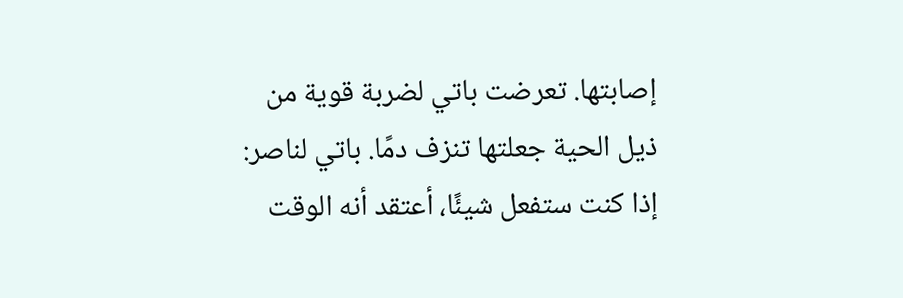إصابتها. تعرضت باتي لضربة قوية من ذيل الحية جعلتها تنزف دمًا. باتي لناصر: إذا كنت ستفعل شيئًا، أعتقد أنه الوقت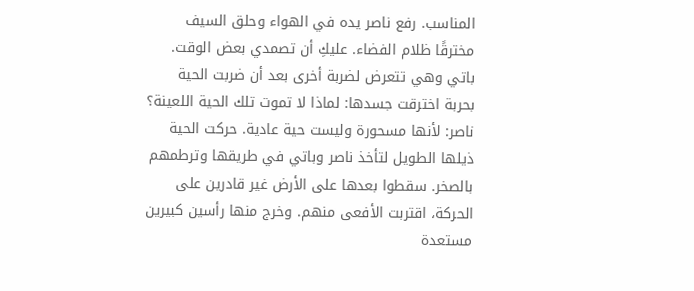المناسب. رفع ناصر يده في الهواء وحلق السيف مخترقًا ظلام الفضاء. عليكِ أن تصمدي بعض الوقت. باتي وهي تتعرض لضربة أخرى بعد أن ضربت الحية بحربة اخترقت جسدها: لماذا لا تموت تلك الحية اللعينة؟
ناصر: لأنها مسحورة وليست حية عادية. حركت الحية ذيلها الطويل لتأخذ ناصر وباتي في طريقها وترطمهم بالصخر. سقطوا بعدها على الأرض غير قادرين على الحركة، اقتربت الأفعى منهم. وخرج منها رأسين كبيرين مستعدة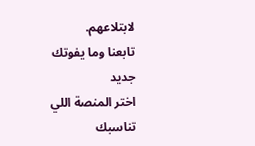لابتلاعهم.
تابعنا وما يفوتك جديد
اختر المنصة اللي تناسبك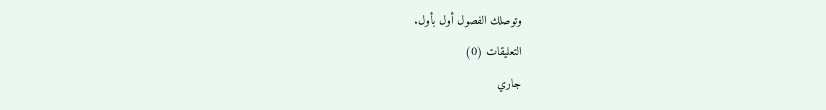وتوصلك الفصول أول بأول.
التعليقات (0)
جاري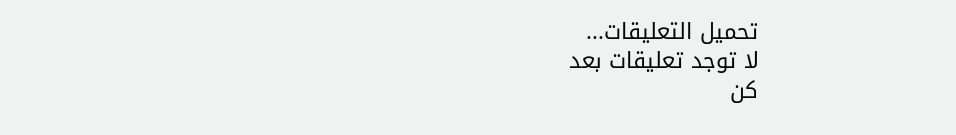تحميل التعليقات...
لا توجد تعليقات بعد
كن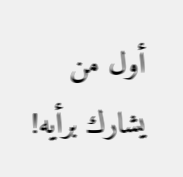أول من يشارك برأيه!